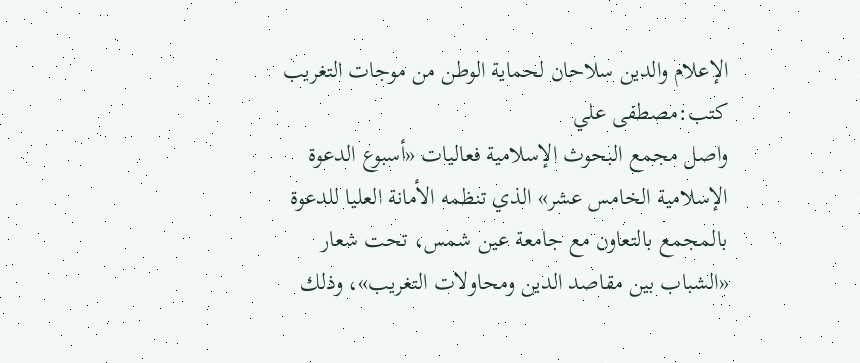الإعلام والدين سلاحان لحماية الوطن من موجات التغريب
كتب:مصطفى علي
واصل مجمع البحوث الإسلامية فعاليات «أسبوع الدعوة الإسلامية الخامس عشر» الذي تنظمه الأمانة العليا للدعوة بالمجمع بالتعاون مع جامعة عين شمس، تحت شعار «الشباب بين مقاصد الدين ومحاولات التغريب»، وذلك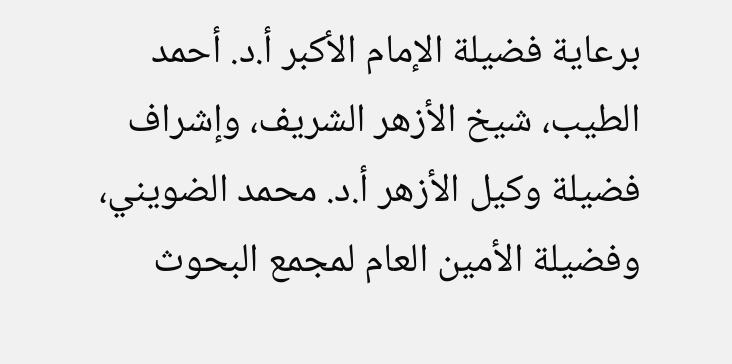برعاية فضيلة الإمام الأكبر أ.د. أحمد الطيب، شيخ الأزهر الشريف، وإشراف فضيلة وكيل الأزهر أ.د. محمد الضويني، وفضيلة الأمين العام لمجمع البحوث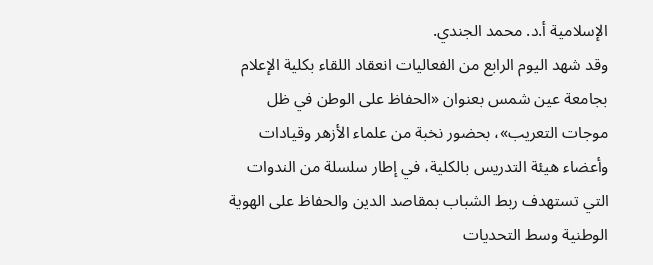الإسلامية أ.د. محمد الجندي.
وقد شهد اليوم الرابع من الفعاليات انعقاد اللقاء بكلية الإعلام بجامعة عين شمس بعنوان «الحفاظ على الوطن في ظل موجات التعريب»، بحضور نخبة من علماء الأزهر وقيادات وأعضاء هيئة التدريس بالكلية، في إطار سلسلة من الندوات التي تستهدف ربط الشباب بمقاصد الدين والحفاظ على الهوية الوطنية وسط التحديات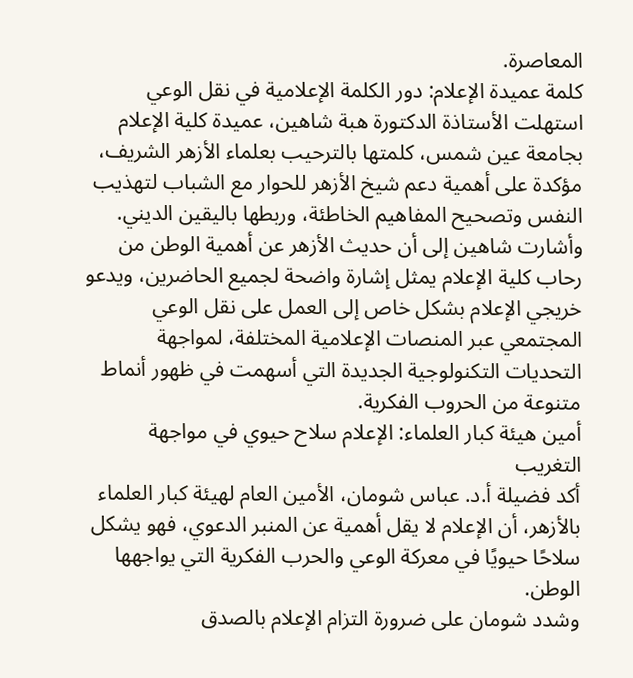المعاصرة.
كلمة عميدة الإعلام: دور الكلمة الإعلامية في نقل الوعي
استهلت الأستاذة الدكتورة هبة شاهين، عميدة كلية الإعلام بجامعة عين شمس، كلمتها بالترحيب بعلماء الأزهر الشريف، مؤكدة على أهمية دعم شيخ الأزهر للحوار مع الشباب لتهذيب النفس وتصحيح المفاهيم الخاطئة، وربطها باليقين الديني.
وأشارت شاهين إلى أن حديث الأزهر عن أهمية الوطن من رحاب كلية الإعلام يمثل إشارة واضحة لجميع الحاضرين، ويدعو خريجي الإعلام بشكل خاص إلى العمل على نقل الوعي المجتمعي عبر المنصات الإعلامية المختلفة، لمواجهة التحديات التكنولوجية الجديدة التي أسهمت في ظهور أنماط متنوعة من الحروب الفكرية.
أمين هيئة كبار العلماء: الإعلام سلاح حيوي في مواجهة التغريب
أكد فضيلة أ.د. عباس شومان، الأمين العام لهيئة كبار العلماء بالأزهر، أن الإعلام لا يقل أهمية عن المنبر الدعوي، فهو يشكل سلاحًا حيويًا في معركة الوعي والحرب الفكرية التي يواجهها الوطن.
وشدد شومان على ضرورة التزام الإعلام بالصدق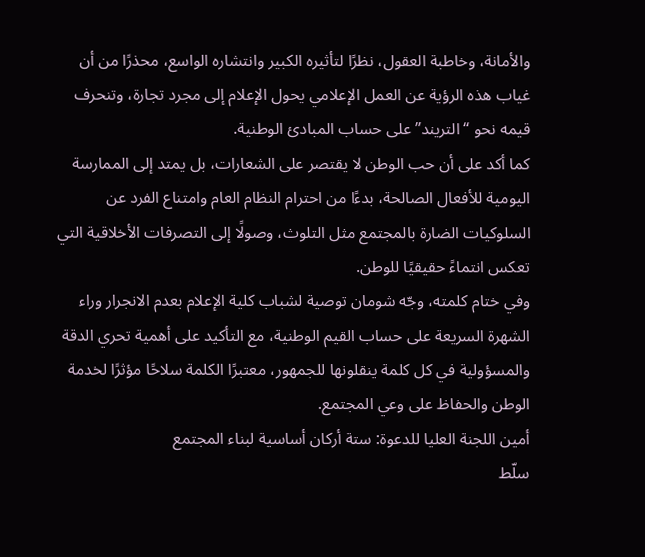والأمانة، وخاطبة العقول، نظرًا لتأثيره الكبير وانتشاره الواسع، محذرًا من أن غياب هذه الرؤية عن العمل الإعلامي يحول الإعلام إلى مجرد تجارة، وتنحرف قيمه نحو “التريند” على حساب المبادئ الوطنية.
كما أكد على أن حب الوطن لا يقتصر على الشعارات، بل يمتد إلى الممارسة اليومية للأفعال الصالحة، بدءًا من احترام النظام العام وامتناع الفرد عن السلوكيات الضارة بالمجتمع مثل التلوث، وصولًا إلى التصرفات الأخلاقية التي تعكس انتماءً حقيقيًا للوطن.
وفي ختام كلمته، وجّه شومان توصية لشباب كلية الإعلام بعدم الانجرار وراء الشهرة السريعة على حساب القيم الوطنية، مع التأكيد على أهمية تحري الدقة والمسؤولية في كل كلمة ينقلونها للجمهور، معتبرًا الكلمة سلاحًا مؤثرًا لخدمة الوطن والحفاظ على وعي المجتمع.
أمين اللجنة العليا للدعوة: ستة أركان أساسية لبناء المجتمع
سلّط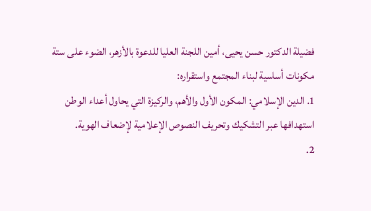فضيلة الدكتور حسن يحيى، أمين اللجنة العليا للدعوة بالأزهر، الضوء على ستة مكونات أساسية لبناء المجتمع واستقراره:
1. الدين الإسلامي: المكون الأول والأهم، والركيزة التي يحاول أعداء الوطن استهدافها عبر التشكيك وتحريف النصوص الإعلامية لإضعاف الهوية.
2.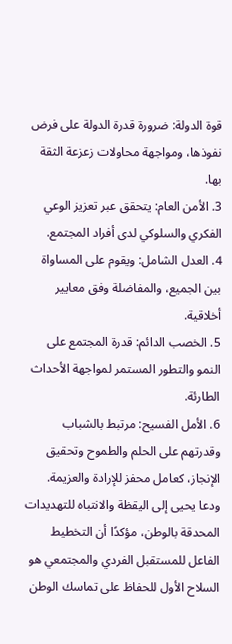قوة الدولة: ضرورة قدرة الدولة على فرض نفوذها، ومواجهة محاولات زعزعة الثقة بها.
3. الأمن العام: يتحقق عبر تعزيز الوعي الفكري والسلوكي لدى أفراد المجتمع.
4. العدل الشامل: ويقوم على المساواة بين الجميع، والمفاضلة وفق معايير أخلاقية.
5. الخصب الدائم: قدرة المجتمع على النمو والتطور المستمر لمواجهة الأحداث الطارئة.
6. الأمل الفسيح: مرتبط بالشباب وقدرتهم على الحلم والطموح وتحقيق الإنجاز، كعامل محفز للإرادة والعزيمة.
ودعا يحيى إلى اليقظة والانتباه للتهديدات المحدقة بالوطن، مؤكدًا أن التخطيط الفاعل للمستقبل الفردي والمجتمعي هو السلاح الأول للحفاظ على تماسك الوطن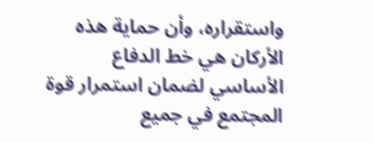واستقراره، وأن حماية هذه الأركان هي خط الدفاع الأساسي لضمان استمرار قوة المجتمع في جميع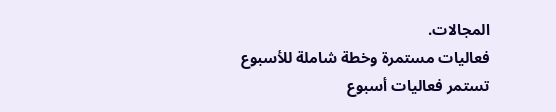المجالات.
فعاليات مستمرة وخطة شاملة للأسبوع
تستمر فعاليات أسبوع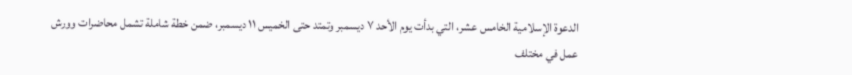الدعوة الإسلامية الخامس عشر، التي بدأت يوم الأحد ٧ ديسمبر وتمتد حتى الخميس ١١ ديسمبر، ضمن خطة شاملة تشمل محاضرات وورش عمل في مختلف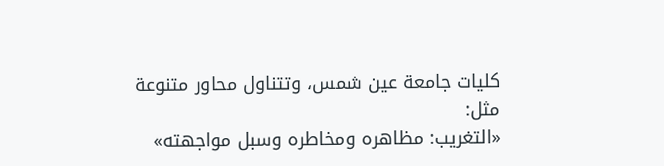كليات جامعة عين شمس، وتتناول محاور متنوعة مثل:
«التغريب: مظاهره ومخاطره وسبل مواجهته»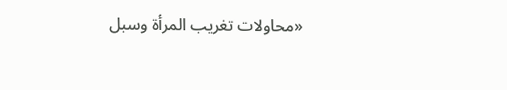«محاولات تغريب المرأة وسبل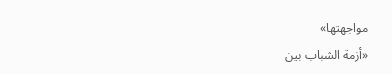مواجهتها»
«أزمة الشباب بين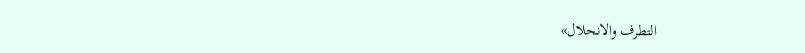التطرف والانحلال»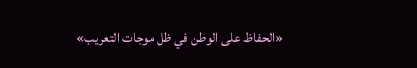«الحفاظ على الوطن في ظل موجات التعريب»